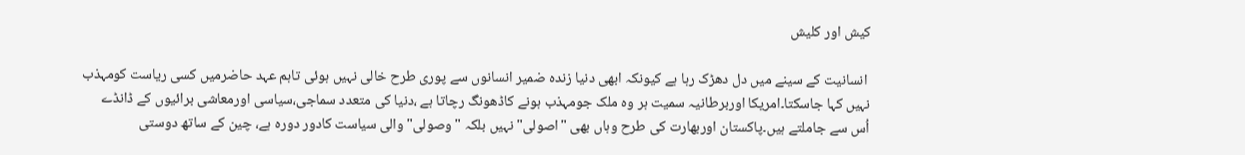کیش اور کلیش

 انسانیت کے سینے میں دل دھڑک رہا ہے کیونکہ ابھی دنیا زندہ ضمیر انسانوں سے پوری طرح خالی نہیں ہوئی تاہم عہد حاضرمیں کسی ریاست کومہذب نہیں کہا جاسکتا۔امریکا اوربرطانیہ سمیت ہر وہ ملک جومہذب ہونے کاڈھونگ رچاتا ہے ،دنیا کی متعدد سماجی،سیاسی اورمعاشی برائیوں کے ڈانڈے اُس سے جاملتے ہیں۔پاکستان اوربھارت کی طرح وہاں بھی "اصولی" نہیں بلکہ "وصولی"والی سیاست کادور دورہ ہے، چین کے ساتھ دوستی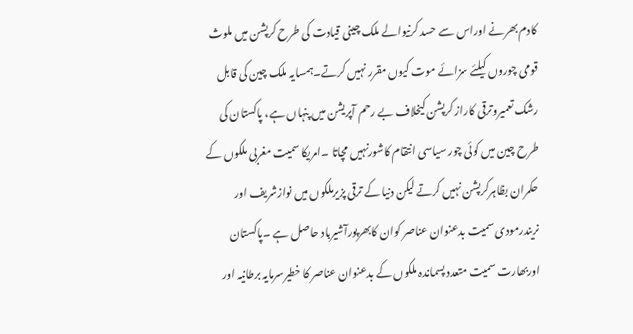کادم بھرنے اوراس سے حسد کرنیوالے ملک چینی قیادت کی طرح کرپشن میں ملوث قومی چوروں کیلئے سزائے موت کیوں مقرر نہیں کرتے۔ہمسایہ ملک چین کی قابل رشک تعمیروترقی کاراز کرپشن کیخلاف بے رحم آپریشن میں پنہاں ہے، پاکستان کی طرح چین میں کوئی چور سیاسی انتقام کاشورنہیں مچاتا ۔امریکا سمیت مغربی ملکوں کے حکمران بظاہرکرپشن نہیں کرتے لیکن دنیا کے ترقی پزیرملکوں میں نوازشریف اور نریندرمودی سمیت بدعنوان عناصر کوان کابھرپورآشیرباد حاصل ہے ۔پاکستان اوربھارت سمیت متعدد پسماندہ ملکوں کے بدعنوان عناصر کا خطیرسرمایہ برطانیہ اور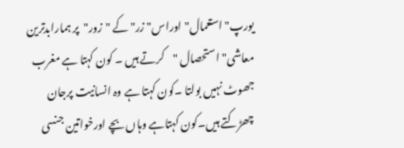یورپ" استعمال" اوراس" زر" کے "زور"پر ہمارابدترین معاشی"استحصال "کرتے ہیں ۔ کون کہتا ہے مغرب جھوٹ نہیں بولتا ۔کون کہتا ہے وہ انسانیت پرجان چھڑکتے ہیں۔کون کہتاہے وہاں بچے اورخواتین جنسی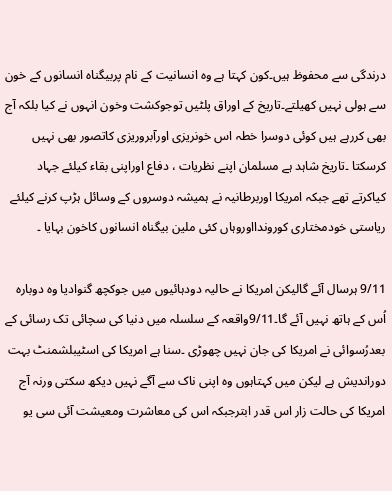درندگی سے محفوظ ہیں۔کون کہتا ہے وہ انسانیت کے نام پربیگناہ انسانوں کے خون سے ہولی نہیں کھیلتے۔تاریخ کے اوراق پلٹیں توجوکشت وخون انہوں نے کیا بلکہ آج بھی کررہے ہیں کوئی دوسرا خطہ اس خونریزی اورآبروریزی کاتصور بھی نہیں کرسکتا ۔تاریخ شاہد ہے مسلمان اپنے نظریات ، دفاع اوراپنی بقاء کیلئے جہاد کیاکرتے تھے جبکہ امریکا اوربرطانیہ نے ہمیشہ دوسروں کے وسائل ہڑپ کرنے کیلئے ریاستی خودمختاری کوروندااوروہاں کئی ملین بیگناہ انسانوں کاخون بہایا ۔

9/11 ہرسال آئے گالیکن امریکا نے حالیہ دودہائیوں میں جوکچھ گنوادیا وہ دوبارہ اُس کے ہاتھ نہیں آئے گا۔9/11واقعہ کے سلسلہ میں دنیا کی سچائی تک رسائی کے بعدرُسوائی نے امریکا کی جان نہیں چھوڑی ۔سنا ہے امریکا کی اسٹیبلشمنٹ بہت دوراندیش ہے لیکن میں کہتاہوں وہ اپنی ناک سے آگے نہیں دیکھ سکتی ورنہ آج امریکا کی حالت زار اس قدر ابترجبکہ اس کی معاشرت ومعیشت آئی سی یو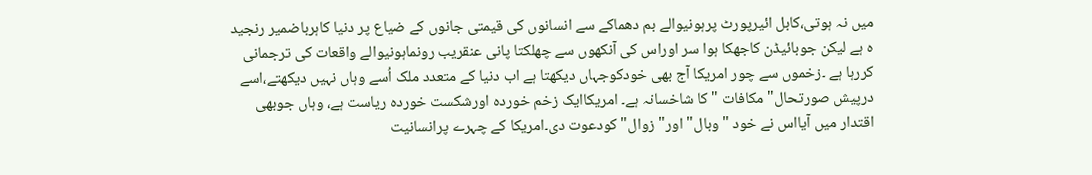میں نہ ہوتی،کابل ائیرپورٹ پرہونیوالے بم دھماکے سے انسانوں کی قیمتی جانوں کے ضیاع پر دنیا کاہرباضمیر رنجید ہ ہے لیکن جوبائیڈن کاجھکا ہوا سر اوراس کی آنکھوں سے چھلکتا پانی عنقریب رونماہونیوالے واقعات کی ترجمانی کررہا ہے ۔زخموں سے چور امریکا آج بھی خودکوجہاں دیکھتا ہے اب دنیا کے متعدد ملک اُسے وہاں نہیں دیکھتے،اسے درپیش صورتحال" مکافات " کا شاخسانہ ہے۔ امریکاایک زخم خوردہ اورشکست خوردہ ریاست ہے، وہاں جوبھی اقتدار میں آیااس نے خود "وبال" اور"زوال" کودعوت دی۔امریکا کے چہرے پرانسانیت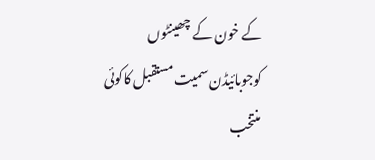کے خون کے چھینٹوں کوجوبائیڈن سمیت مستقبل کاکوئی منتخب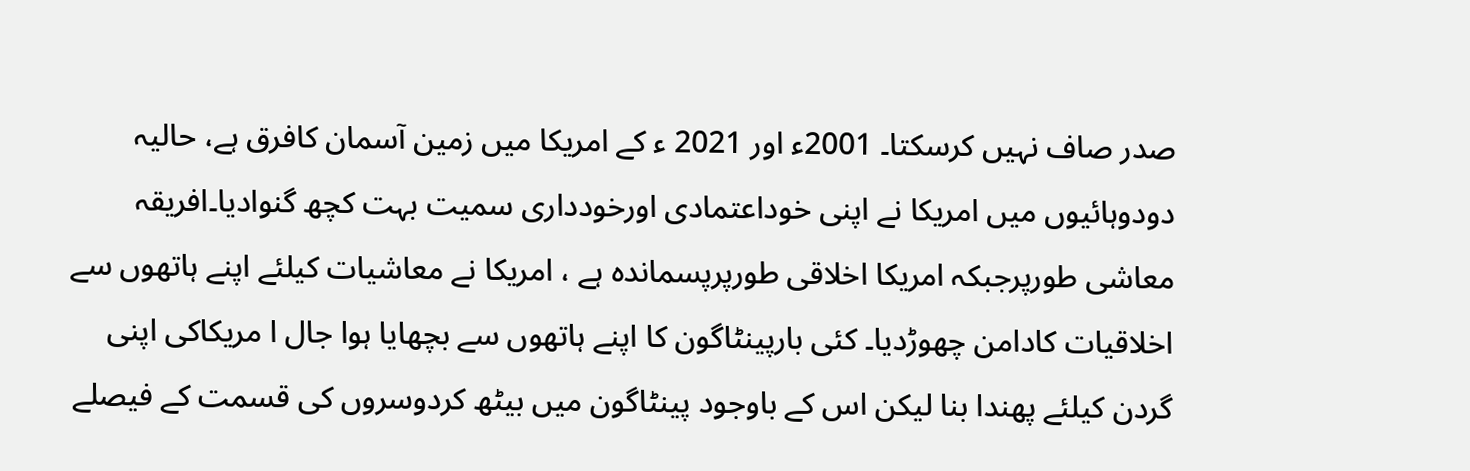صدر صاف نہیں کرسکتا۔ 2001ء اور 2021 ء کے امریکا میں زمین آسمان کافرق ہے، حالیہ دودوہائیوں میں امریکا نے اپنی خوداعتمادی اورخودداری سمیت بہت کچھ گنوادیا۔افریقہ معاشی طورپرجبکہ امریکا اخلاقی طورپرپسماندہ ہے ، امریکا نے معاشیات کیلئے اپنے ہاتھوں سے اخلاقیات کادامن چھوڑدیا۔ کئی بارپینٹاگون کا اپنے ہاتھوں سے بچھایا ہوا جال ا مریکاکی اپنی گردن کیلئے پھندا بنا لیکن اس کے باوجود پینٹاگون میں بیٹھ کردوسروں کی قسمت کے فیصلے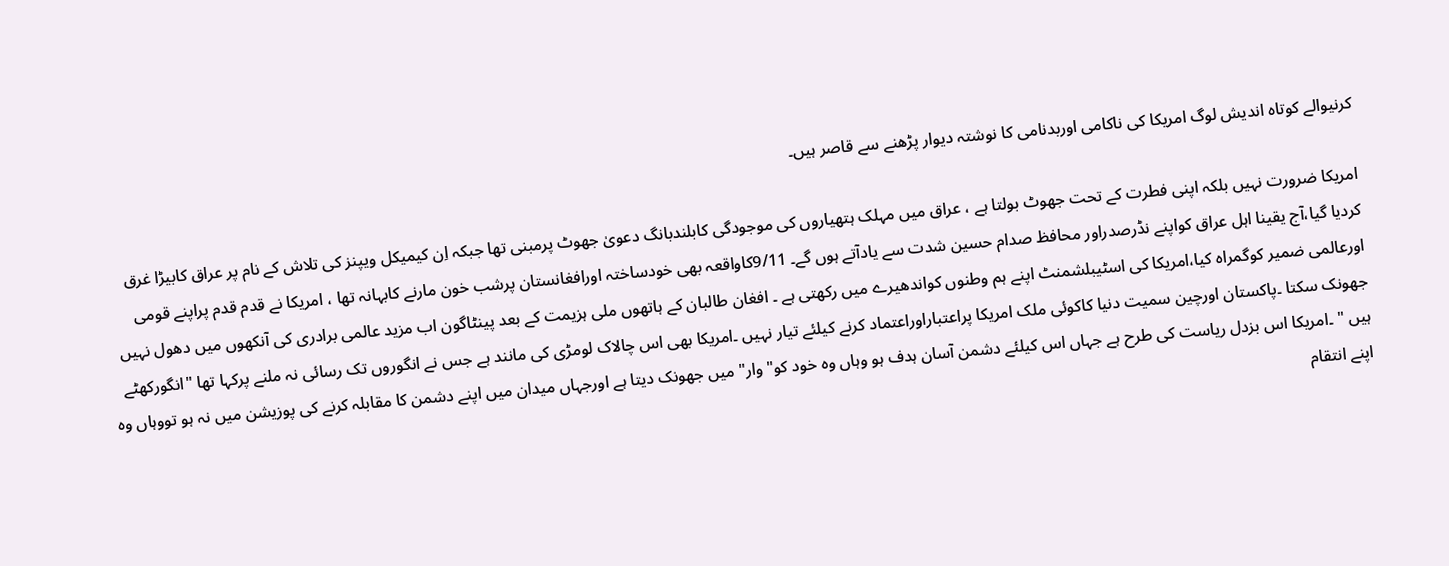کرنیوالے کوتاہ اندیش لوگ امریکا کی ناکامی اوربدنامی کا نوشتہ دیوار پڑھنے سے قاصر ہیں۔

امریکا ضرورت نہیں بلکہ اپنی فطرت کے تحت جھوٹ بولتا ہے ، عراق میں مہلک ہتھیاروں کی موجودگی کابلندبانگ دعویٰ جھوٹ پرمبنی تھا جبکہ اِن کیمیکل ویپنز کی تلاش کے نام پر عراق کابیڑا غرق کردیا گیا،آج یقینا اہل عراق کواپنے نڈرصدراور محافظ صدام حسین شدت سے یادآتے ہوں گے۔ 9/11کاواقعہ بھی خودساختہ اورافغانستان پرشب خون مارنے کابہانہ تھا ، امریکا نے قدم قدم پراپنے قومی اورعالمی ضمیر کوگمراہ کیا،امریکا کی اسٹیبلشمنٹ اپنے ہم وطنوں کواندھیرے میں رکھتی ہے ۔ افغان طالبان کے ہاتھوں ملی ہزیمت کے بعد پینٹاگون اب مزید عالمی برادری کی آنکھوں میں دھول نہیں جھونک سکتا ۔پاکستان اورچین سمیت دنیا کاکوئی ملک امریکا پراعتباراوراعتماد کرنے کیلئے تیار نہیں ۔امریکا بھی اس چالاک لومڑی کی مانند ہے جس نے انگوروں تک رسائی نہ ملنے پرکہا تھا "انگورکھٹے ہیں " ۔امریکا اس بزدل ریاست کی طرح ہے جہاں اس کیلئے دشمن آسان ہدف ہو وہاں وہ خود کو"وار" میں جھونک دیتا ہے اورجہاں میدان میں اپنے دشمن کا مقابلہ کرنے کی پوزیشن میں نہ ہو تووہاں وہ اپنے انتقام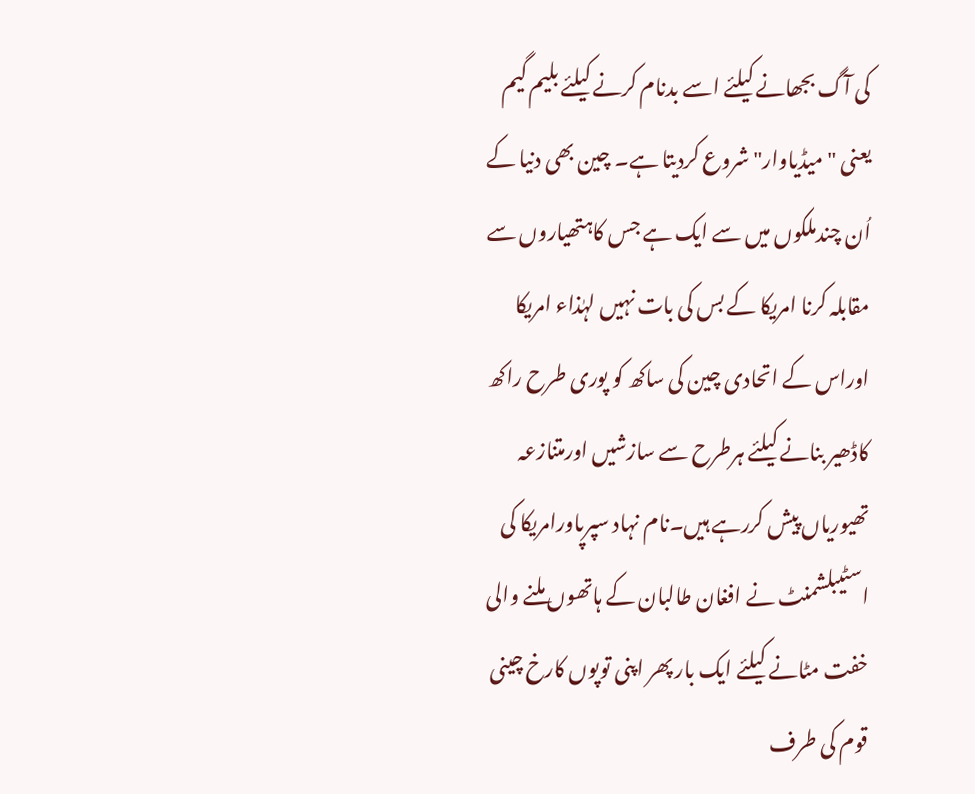کی آگ بجھانے کیلئے اسے بدنام کرنے کیلئے بلیم گیم یعنی "میڈیاوار" شروع کردیتا ہے۔ چین بھی دنیا کے اُن چندملکوں میں سے ایک ہے جس کاہتھیاروں سے مقابلہ کرنا امریکا کے بس کی بات نہیں لہٰذاء امریکا اوراس کے اتحادی چین کی ساکھ کو پوری طرح راکھ کاڈھیر بنانے کیلئے ہرطرح سے سازشیں اورمتنازعہ تھیوریاں پیش کررہے ہیں۔نام نہاد سپرپاورامریکا کی اسٹیبلشمنٹ نے افغان طالبان کے ہاتھوں ملنے والی خفت مٹانے کیلئے ایک بار پھر اپنی توپوں کارخ چینی قوم کی طرف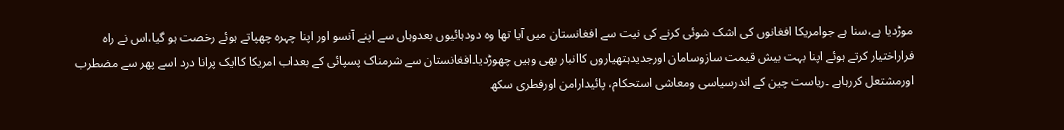موڑدیا ہے،سنا ہے جوامریکا افغانوں کی اشک شوئی کرنے کی نیت سے افغانستان میں آیا تھا وہ دودہائیوں بعدوہاں سے اپنے آنسو اور اپنا چہرہ چھپاتے ہوئے رخصت ہو گیا،اس نے راہ فراراختیار کرتے ہوئے اپنا بہت بیش قیمت سازوسامان اورجدیدہتھیاروں کاانبار بھی وہیں چھوڑدیا۔افغانستان سے شرمناک پسپائی کے بعداب امریکا کاایک پرانا درد اسے پھر سے مضطرب اورمشتعل کررہاہے ۔ریاست چین کے اندرسیاسی ومعاشی استحکام، پائیدارامن اورفطری سکھ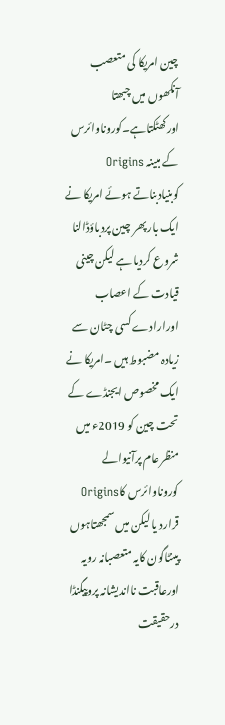چین امریکا کی متعصب آنکھوں میں چبھتا اورکھٹکتاہے۔کوروناوائرس کے مبینہ Origins کوبنیادبناتے ہوئے امریکا نے ایک بار پھر چین پردباؤڈالنا شروع کردیا ہے لیکن چینی قیادت کے اعصاب اورارادے کسی چٹان سے زیادہ مضبوط ہیں ۔امریکا نے ایک مخصوص ایجنڈے کے تحت چین کو 2019ء میں منظرعام پرآنیوالے کوروناوائرس کاOrigins قرارد یا لیکن میں سمجھتاہوں پینٹاگون کایہ متعصبانہ رویہ اورعاقبت نااندیشانہ پروپیگنڈا درحقیقت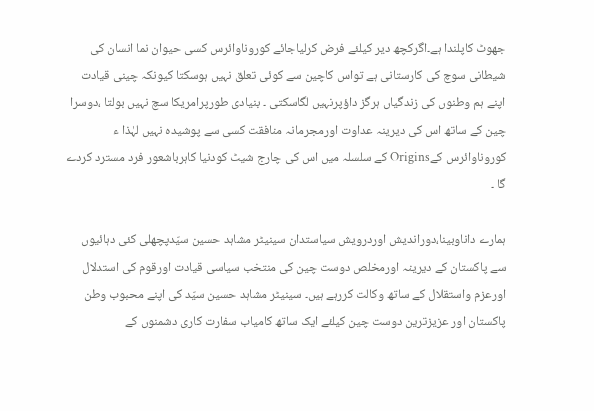جھوٹ کاپلندا ہے۔اگرکچھ دیر کیلئے فرض کرلیاجائے کوروناوائرس کسی حیوان نما انسان کی شیطانی سوچ کی کارستانی ہے تواس کاچین سے کوئی تعلق نہیں ہوسکتا کیونکہ چینی قیادت اپنے ہم وطنوں کی زندگیاں ہرگز داؤپرنہیں لگاسکتی ۔ بنیادی طورپرامریکا سچ نہیں بولتا ،دوسرا چین کے ساتھ اس کی دیرینہ عداوت اورمجرمانہ منافقت کسی سے پوشیدہ نہیں لہٰذا ء کوروناوائرس کےOrigins کے سلسلہ میں اس کی چارج شیٹ کودنیا کاہرباشعور فرد مسترد کردے گا ۔

ہمارے داناوبینا،دوراندیش اوردرویش سیاستدان سینیٹر مشاہد حسین سیّدپچھلی کئی دہائیوں سے پاکستان کے دیرینہ اورمخلص دوست چین کی منتخب سیاسی قیادت اورقوم کی استدلال اورعزم واستقلال کے ساتھ وکالت کررہے ہیں۔ سینیٹر مشاہد حسین سیّد کی اپنے محبوب وطن پاکستان اور عزیزترین دوست چین کیلئے ایک ساتھ کامیاب سفارت کاری دشمنوں کے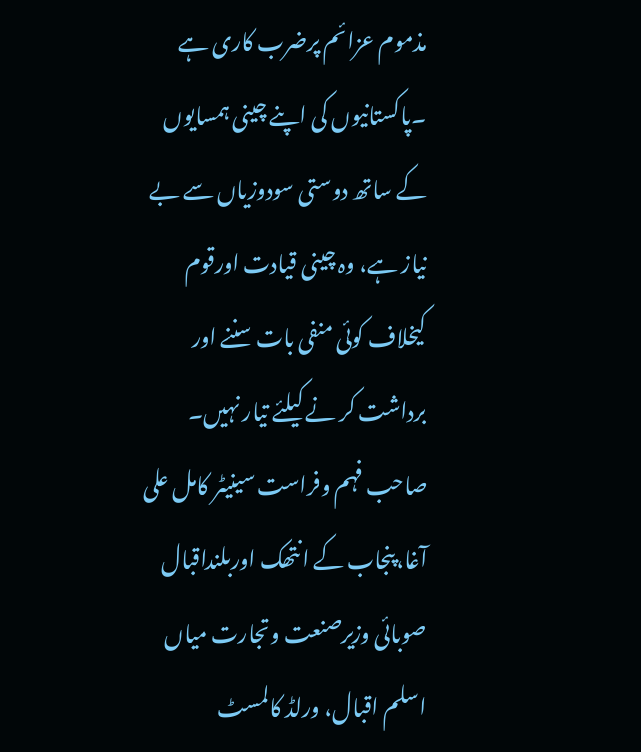مذموم عزائم پرضرب کاری ہے ۔پاکستانیوں کی اپنے چینی ہمسایوں کے ساتھ دوستی سودوزیاں سے بے نیاز ہے، وہ چینی قیادت اورقوم کیخلاف کوئی منفی بات سننے اور برداشت کر نے کیلئے تیار نہیں۔ صاحب فہم وفراست سینیٹر کامل علی آغا،پنجاب کے انتھک اوربلنداقبال صوبائی وزیرصنعت وتجارت میاں اسلم اقبال، ورلڈ کالمسٹ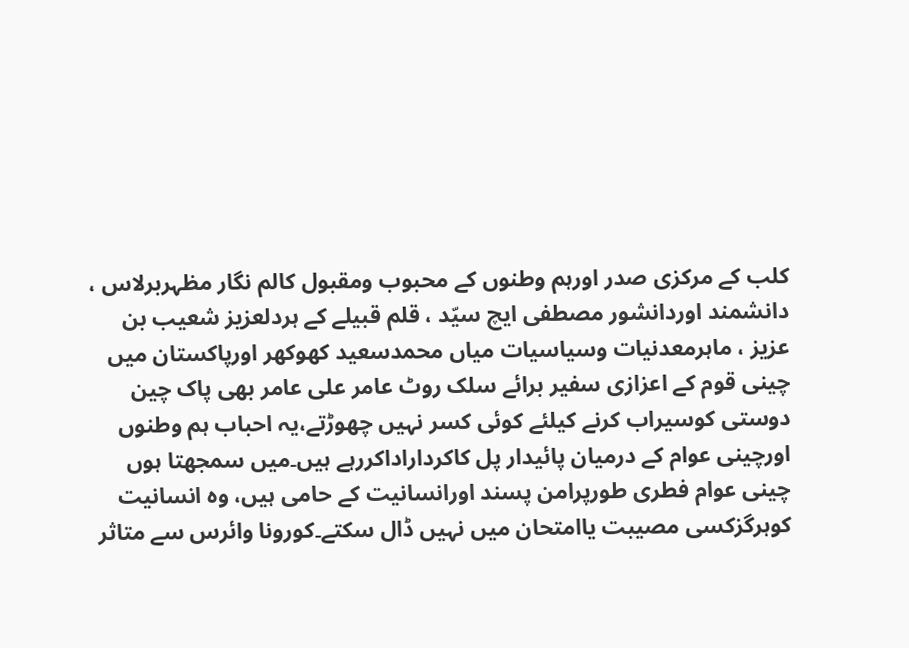کلب کے مرکزی صدر اورہم وطنوں کے محبوب ومقبول کالم نگار مظہربرلاس ، دانشمند اوردانشور مصطفی ایچ سیّد ، قلم قبیلے کے ہردلعزیز شعیب بن عزیز ، ماہرمعدنیات وسیاسیات میاں محمدسعید کھوکھر اورپاکستان میں چینی قوم کے اعزازی سفیر برائے سلک روٹ عامر علی عامر بھی پاک چین دوستی کوسیراب کرنے کیلئے کوئی کسر نہیں چھوڑتے،یہ احباب ہم وطنوں اورچینی عوام کے درمیان پائیدار پل کاکرداراداکررہے ہیں۔میں سمجھتا ہوں چینی عوام فطری طورپرامن پسند اورانسانیت کے حامی ہیں، وہ انسانیت کوہرگزکسی مصیبت یاامتحان میں نہیں ڈال سکتے۔کورونا وائرس سے متاثر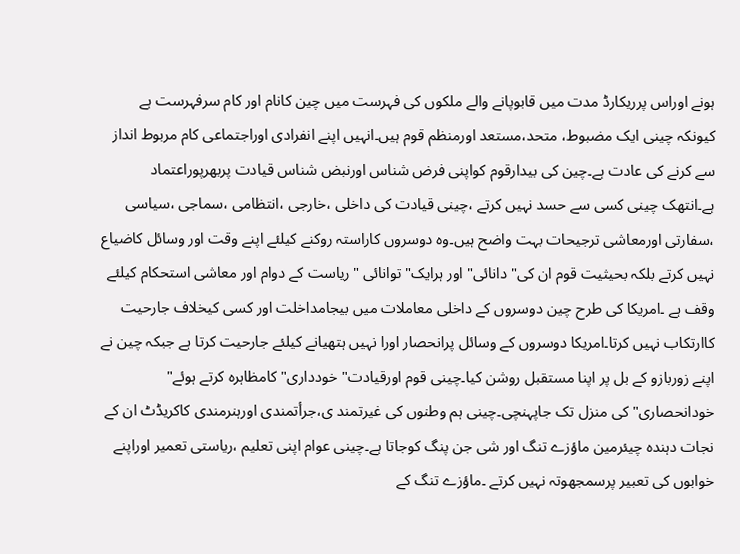ہونے اوراس پرریکارڈ مدت میں قابوپانے والے ملکوں کی فہرست میں چین کانام اور کام سرفہرست ہے کیونکہ چینی ایک مضبوط، متحد،مستعد اورمنظم قوم ہیں۔انہیں اپنے انفرادی اوراجتماعی کام مربوط انداز سے کرنے کی عادت ہے۔چین کی بیدارقوم کواپنی فرض شناس اورنبض شناس قیادت پربھرپوراعتماد ہے۔انتھک چینی کسی سے حسد نہیں کرتے ،چینی قیادت کی داخلی ،خارجی ،انتظامی ،سماجی ،سیاسی ،سفارتی اورمعاشی ترجیحات بہت واضح ہیں۔وہ دوسروں کاراستہ روکنے کیلئے اپنے وقت اور وسائل کاضیاع نہیں کرتے بلکہ بحیثیت قوم ان کی" دانائی" اور ہرایک" توانائی "ریاست کے دوام اور معاشی استحکام کیلئے وقف ہے ۔امریکا کی طرح چین دوسروں کے داخلی معاملات میں بیجامداخلت اور کسی کیخلاف جارحیت کاارتکاب نہیں کرتا۔امریکا دوسروں کے وسائل پرانحصار اورا نہیں ہتھیانے کیلئے جارحیت کرتا ہے جبکہ چین نے اپنے زوربازو کے بل پر اپنا مستقبل روشن کیا۔چینی قوم اورقیادت" خودداری" کامظاہرہ کرتے ہوئے" خودانحصاری" کی منزل تک جاپہنچی۔چینی ہم وطنوں کی غیرتمند ی،جرأتمندی اورہنرمندی کاکریڈٹ ان کے نجات دہندہ چیئرمین ماؤزے تنگ اور شی جن پنگ کوجاتا ہے۔چینی عوام اپنی تعلیم ،ریاستی تعمیر اوراپنے خوابوں کی تعبیر پرسمجھوتہ نہیں کرتے ۔ماؤزے تنگ کے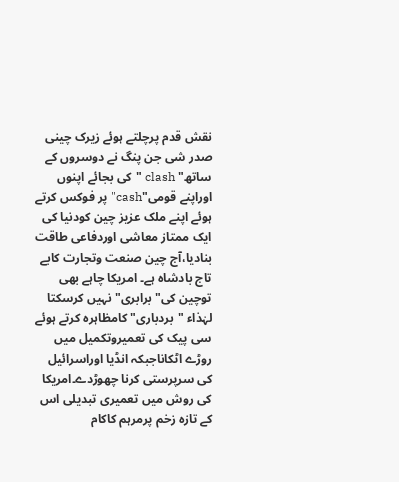نقش قدم پرچلتے ہوئے زیرک چینی صدر شی جن پنگ نے دوسروں کے ساتھ" clash "کی بجائے اپنوں اوراپنے قومی"cash"پر فوکس کرتے ہوئے اپنے ملک عزیز چین کودنیا کی ایک ممتاز معاشی اوردفاعی طاقت بنادیا،آج چین صنعت وتجارت کابے تاج بادشاہ ہے۔ امریکا چاہے بھی توچین کی" برابری" نہیں کرسکتا لہٰذاء "بردباری" کامظاہرہ کرتے ہوئے سی پیک کی تعمیروتکمیل میں روڑے اٹکاناجبکہ انڈیا اوراسرائیل کی سرپرستی کرنا چھوڑدے۔امریکا کی روش میں تعمیری تبدیلی اس کے تازہ زخم پرمرہم کاکام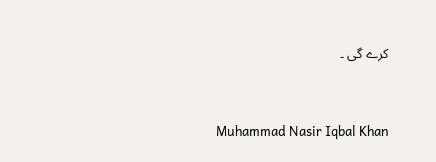کرے گی ۔


Muhammad Nasir Iqbal Khan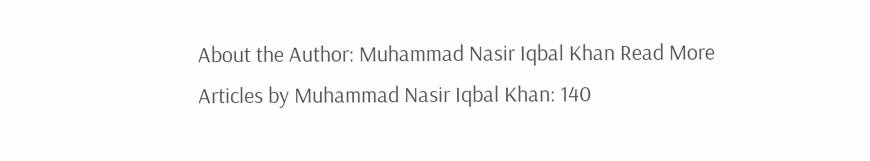About the Author: Muhammad Nasir Iqbal Khan Read More Articles by Muhammad Nasir Iqbal Khan: 140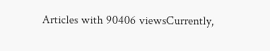Articles with 90406 viewsCurrently,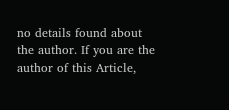no details found about the author. If you are the author of this Article,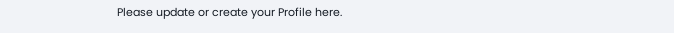Please update or create your Profile here.